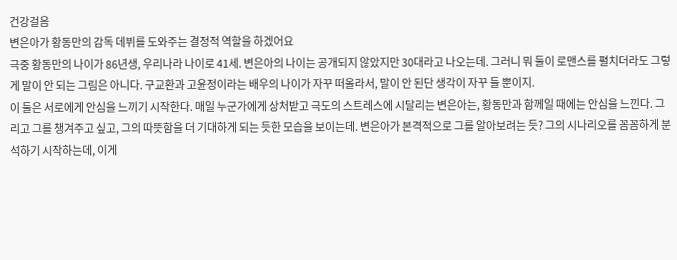건강걸음
변은아가 황동만의 감독 데뷔를 도와주는 결정적 역할을 하겠어요
극중 황동만의 나이가 86년생, 우리나라 나이로 41세. 변은아의 나이는 공개되지 않았지만 30대라고 나오는데. 그러니 뭐 둘이 로맨스를 펼치더라도 그렇게 말이 안 되는 그림은 아니다. 구교환과 고윤정이라는 배우의 나이가 자꾸 떠올라서, 말이 안 된단 생각이 자꾸 들 뿐이지.
이 둘은 서로에게 안심을 느끼기 시작한다. 매일 누군가에게 상처받고 극도의 스트레스에 시달리는 변은아는, 황동만과 함께일 때에는 안심을 느낀다. 그리고 그를 챙겨주고 싶고, 그의 따뜻함을 더 기대하게 되는 듯한 모습을 보이는데. 변은아가 본격적으로 그를 알아보려는 듯? 그의 시나리오를 꼼꼼하게 분석하기 시작하는데, 이게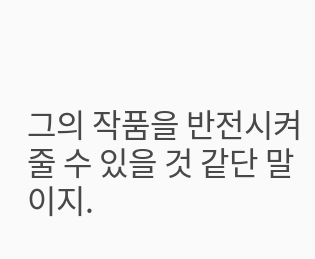그의 작품을 반전시켜줄 수 있을 것 같단 말이지.